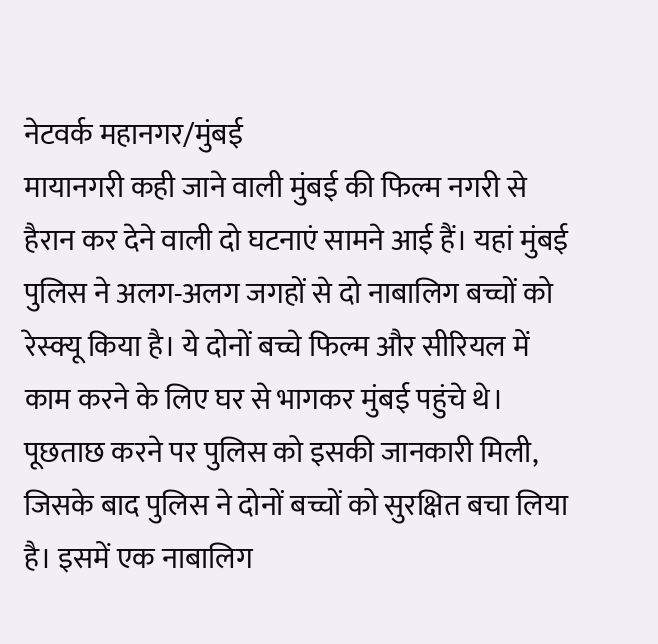नेटवर्क महानगर/मुंबई
मायानगरी कही जाने वाली मुंबई की फिल्म नगरी से हैरान कर देने वाली दो घटनाएं सामने आई हैं। यहां मुंबई पुलिस ने अलग-अलग जगहों से दो नाबालिग बच्चों को रेस्क्यू किया है। ये दोनों बच्चे फिल्म और सीरियल में काम करने के लिए घर से भागकर मुंबई पहुंचे थे। पूछताछ करने पर पुलिस को इसकी जानकारी मिली, जिसके बाद पुलिस ने दोनों बच्चों को सुरक्षित बचा लिया है। इसमें एक नाबालिग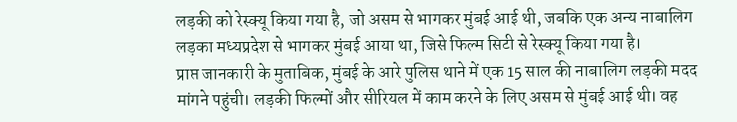लड़की को रेस्क्यू किया गया है, जो असम से भागकर मुंबई आई थी, जबकि एक अन्य नाबालिग लड़का मध्यप्रदेश से भागकर मुंबई आया था, जिसे फिल्म सिटी से रेस्क्यू किया गया है।
प्राप्त जानकारी के मुताबिक, मुंबई के आरे पुलिस थाने में एक 15 साल की नाबालिग लड़की मदद मांगने पहुंची। लड़की फिल्मों और सीरियल में काम करने के लिए असम से मुंबई आई थी। वह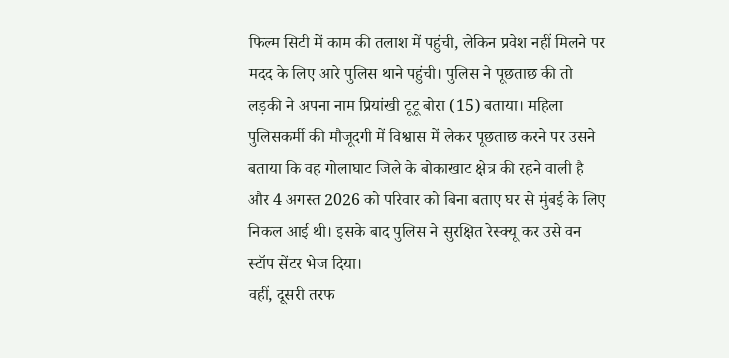फिल्म सिटी में काम की तलाश में पहुंची, लेकिन प्रवेश नहीं मिलने पर मदद के लिए आरे पुलिस थाने पहुंची। पुलिस ने पूछताछ की तो लड़की ने अपना नाम प्रियांखी टूटू बोरा (15) बताया। महिला पुलिसकर्मी की मौजूदगी में विश्वास में लेकर पूछताछ करने पर उसने बताया कि वह गोलाघाट जिले के बोकाखाट क्षेत्र की रहने वाली है और 4 अगस्त 2026 को परिवार को बिना बताए घर से मुंबई के लिए निकल आई थी। इसके बाद पुलिस ने सुरक्षित रेस्क्यू कर उसे वन स्टॉप सेंटर भेज दिया।
वहीं, दूसरी तरफ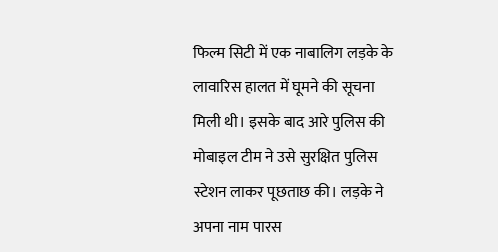फिल्म सिटी में एक नाबालिग लड़के के लावारिस हालत में घूमने की सूचना मिली थी। इसके बाद आरे पुलिस की मोबाइल टीम ने उसे सुरक्षित पुलिस स्टेशन लाकर पूछताछ की। लड़के ने अपना नाम पारस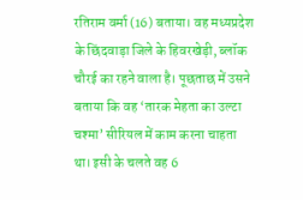रतिराम वर्मा (16) बताया। वह मध्यप्रदेश के छिंदवाड़ा जिले के हिवरखेड़ी, ब्लॉक चौरई का रहने वाला है। पूछताछ में उसने बताया कि वह ‘तारक मेहता का उल्टा चश्मा’ सीरियल में काम करना चाहता था। इसी के चलते वह 6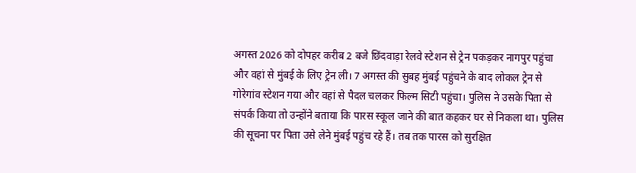अगस्त 2026 को दोपहर करीब 2 बजे छिंदवाड़ा रेलवे स्टेशन से ट्रेन पकड़कर नागपुर पहुंचा और वहां से मुंबई के लिए ट्रेन ली। 7 अगस्त की सुबह मुंबई पहुंचने के बाद लोकल ट्रेन से गोरेगांव स्टेशन गया और वहां से पैदल चलकर फिल्म सिटी पहुंचा। पुलिस ने उसके पिता से संपर्क किया तो उन्होंने बताया कि पारस स्कूल जाने की बात कहकर घर से निकला था। पुलिस की सूचना पर पिता उसे लेने मुंबई पहुंच रहे हैं। तब तक पारस को सुरक्षित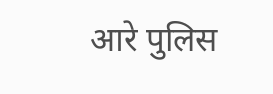आरे पुलिस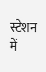स्टेशन में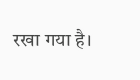रखा गया है।